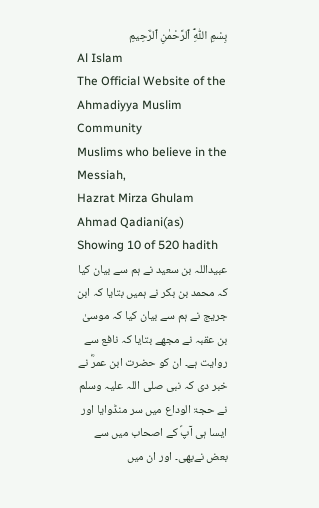بِسْمِ ٱللّٰهِ ٱلرَّحْمٰنِ ٱلرَّحِيمِ
Al Islam
The Official Website of the Ahmadiyya Muslim Community
Muslims who believe in the Messiah,
Hazrat Mirza Ghulam Ahmad Qadiani(as)
Showing 10 of 520 hadith
عبیداللہ بن سعید نے ہم سے بیان کیا کہ محمد بن بکر نے ہمیں بتایا کہ ابن جریج نے ہم سے بیان کیا کہ موسیٰ بن عقبہ نے مجھے بتایا کہ نافع سے روایت ہے۔ ان کو حضرت ابن عمرؓ نے خبر دی کہ نبی صلی اللہ علیہ وسلم نے حجۃ الوداع میں سر منڈوایا اور ایسا ہی آپؐ کے اصحاب میں سے بعض نےبھی۔ اور ان میں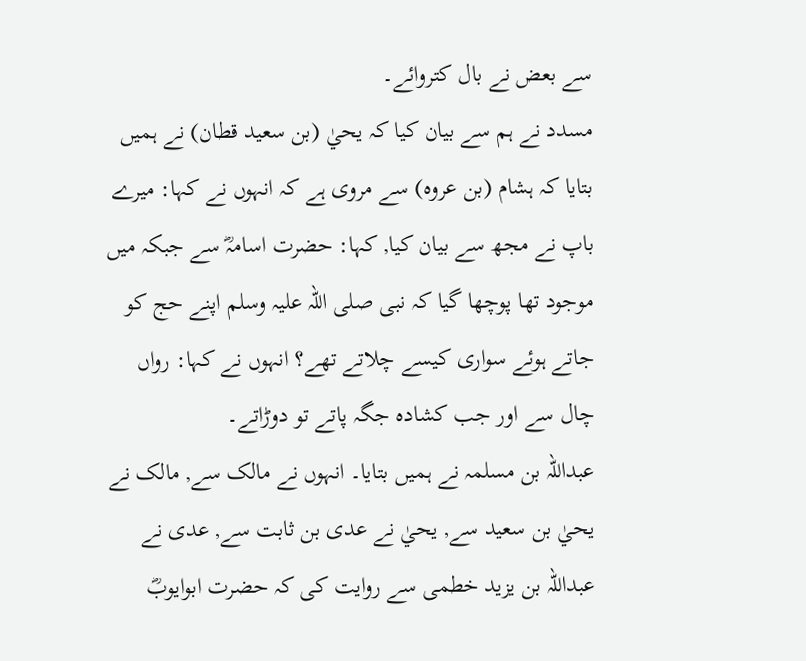سے بعض نے بال کتروائے۔
مسدد نے ہم سے بیان کیا کہ یحيٰ (بن سعید قطان) نے ہمیں بتایا کہ ہشام (بن عروہ) سے مروی ہے کہ انہوں نے کہا: میرے باپ نے مجھ سے بیان کیا, کہا: حضرت اسامہؓ سے جبکہ میں موجود تھا پوچھا گیا کہ نبی صلی اللہ علیہ وسلم اپنے حج کو جاتے ہوئے سواری کیسے چلاتے تھے؟ انہوں نے کہا: رواں چال سے اور جب کشادہ جگہ پاتے تو دوڑاتے۔
عبداللہ بن مسلمہ نے ہمیں بتایا۔ انہوں نے مالک سے, مالک نے یحيٰ بن سعید سے, یحيٰ نے عدی بن ثابت سے, عدی نے عبداللہ بن یزید خطمی سے روایت کی کہ حضرت ابوایوبؓ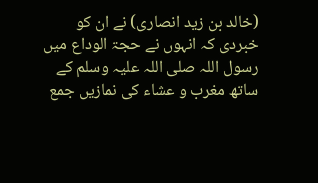(خالد بن زید انصاری) نے ان کو خبردی کہ انہوں نے حجۃ الوداع میں رسول اللہ صلی اللہ علیہ وسلم کے ساتھ مغرب و عشاء کی نمازیں جمع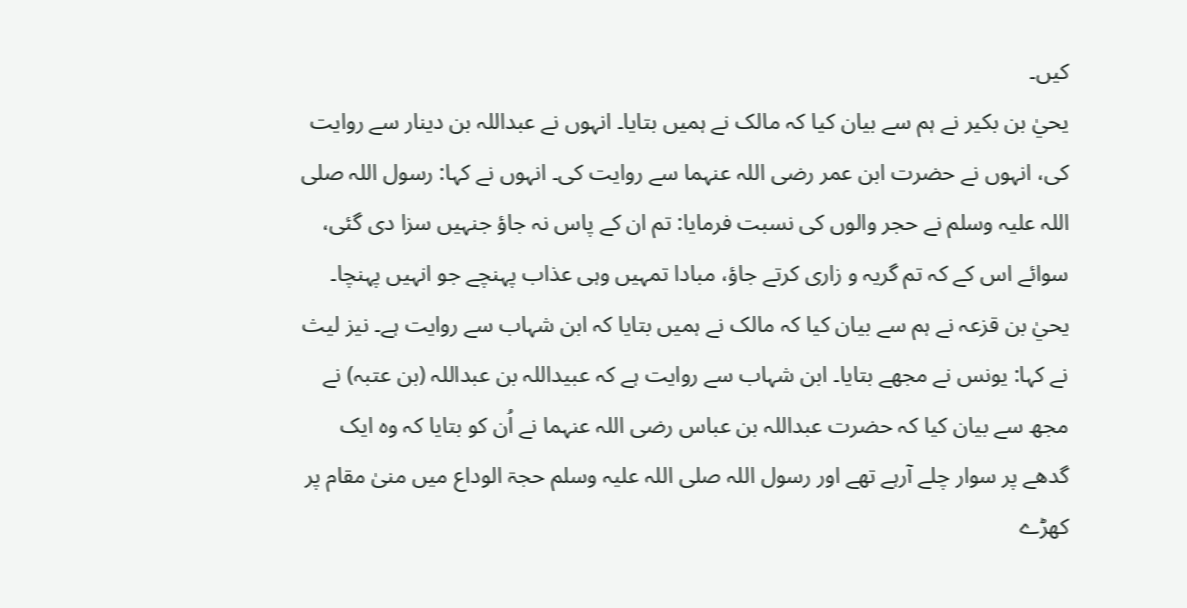کیں۔
یحيٰ بن بکیر نے ہم سے بیان کیا کہ مالک نے ہمیں بتایا۔ انہوں نے عبداللہ بن دینار سے روایت کی، انہوں نے حضرت ابن عمر رضی اللہ عنہما سے روایت کی۔ انہوں نے کہا: رسول اللہ صلی اللہ علیہ وسلم نے حجر والوں کی نسبت فرمایا: تم ان کے پاس نہ جاؤ جنہیں سزا دی گئی، سوائے اس کے کہ تم گریہ و زاری کرتے جاؤ، مبادا تمہیں وہی عذاب پہنچے جو انہیں پہنچا۔
یحيٰ بن قزعہ نے ہم سے بیان کیا کہ مالک نے ہمیں بتایا کہ ابن شہاب سے روایت ہے۔ نیز لیث نے کہا: یونس نے مجھے بتایا۔ ابن شہاب سے روایت ہے کہ عبیداللہ بن عبداللہ (بن عتبہ) نے مجھ سے بیان کیا کہ حضرت عبداللہ بن عباس رضی اللہ عنہما نے اُن کو بتایا کہ وہ ایک گدھے پر سوار چلے آرہے تھے اور رسول اللہ صلی اللہ علیہ وسلم حجۃ الوداع میں منیٰ مقام پر کھڑے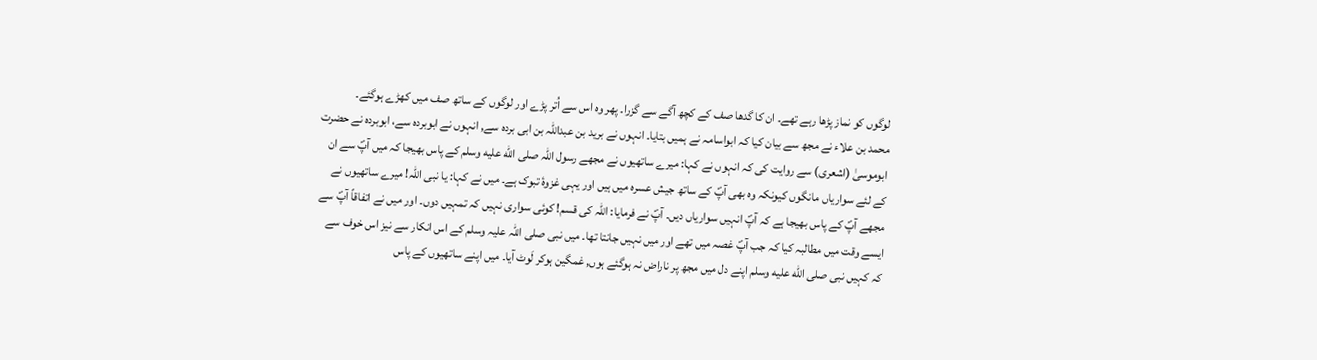لوگوں کو نماز پڑھا رہے تھے۔ ان کا گدھا صف کے کچھ آگے سے گزرا۔ پھر وہ اس سے اُتر پڑے اور لوگوں کے ساتھ صف میں کھڑے ہوگئے۔
محمد بن علاء نے مجھ سے بیان کیا کہ ابواسامہ نے ہمیں بتایا۔ انہوں نے برید بن عبداللہ بن ابی بردہ سے, انہوں نے ابوبردہ سے، ابوبردہ نے حضرت ابوموسیٰ (اشعری) سے روایت کی کہ انہوں نے کہا: میرے ساتھیوں نے مجھے رسول اللہ صلى الله عليه وسلم کے پاس بھیجا کہ میں آپؐ سے ان کے لئے سواریاں مانگوں کیونکہ وہ بھی آپؐ کے ساتھ جیش عسرہ میں ہیں اور یہی غزوۂ تبوک ہے۔ میں نے کہا: یا نبی اللہ! میرے ساتھیوں نے مجھے آپؐ کے پاس بھیجا ہے کہ آپؐ انہیں سواریاں دیں۔ آپؐ نے فرمایا: اللہ کی قسم! کوئی سواری نہیں کہ تمہیں دوں۔ اور میں نے اتفاقاً آپؐ سے ایسے وقت میں مطالبہ کیا کہ جب آپؐ غصہ میں تھے اور میں نہیں جانتا تھا۔ میں نبی صلی اللہ علیہ وسلم کے اس انکار سے نیز اس خوف سے کہ کہیں نبی صلى الله عليه وسلم اپنے دل میں مجھ پر ناراض نہ ہوگئے ہوں, غمگین ہوکر لَوٹ آیا۔ میں اپنے ساتھیوں کے پاس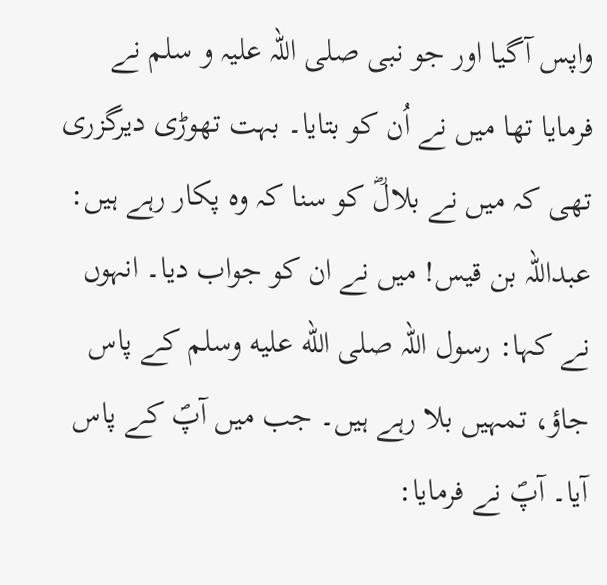واپس آگیا اور جو نبی صلی اللہ علیہ و سلم نے فرمایا تھا میں نے اُن کو بتایا۔ بہت تھوڑی دیرگزری تھی کہ میں نے بلالؓ کو سنا کہ وہ پکار رہے ہیں: عبداللہ بن قیس! میں نے ان کو جواب دیا۔ انہوں نے کہا: رسول اللہ صلى الله عليه وسلم کے پاس جاؤ، تمہیں بلا رہے ہیں۔ جب میں آپؐ کے پاس آیا۔ آپؐ نے فرمایا: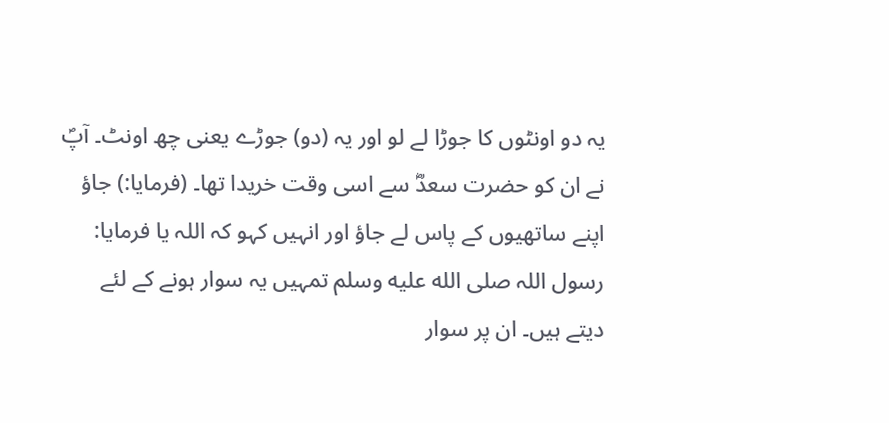یہ دو اونٹوں کا جوڑا لے لو اور یہ (دو) جوڑے یعنی چھ اونٹ۔ آپؐ نے ان کو حضرت سعدؓ سے اسی وقت خریدا تھا۔ (فرمایا:) جاؤ اپنے ساتھیوں کے پاس لے جاؤ اور انہیں کہو کہ اللہ یا فرمایا: رسول اللہ صلى الله عليه وسلم تمہیں یہ سوار ہونے کے لئے دیتے ہیں۔ ان پر سوار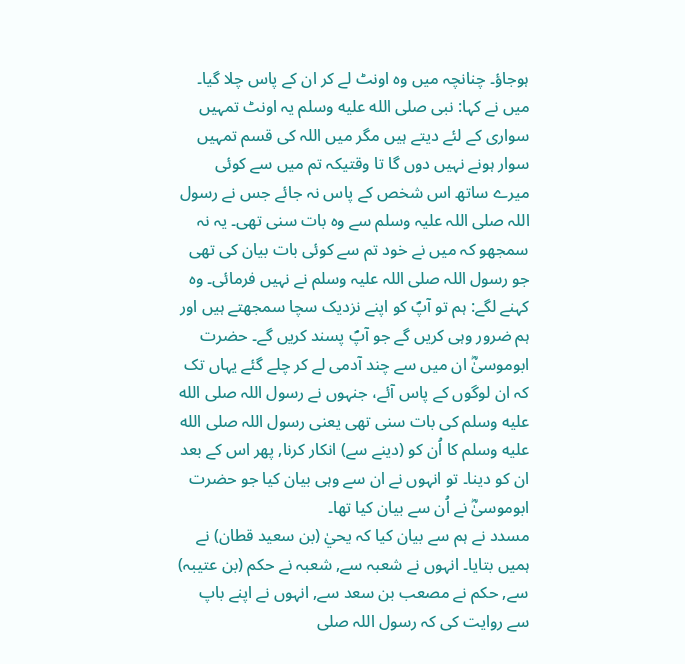ہوجاؤ۔ چنانچہ میں وہ اونٹ لے کر ان کے پاس چلا گیا۔ میں نے کہا: نبی صلى الله عليه وسلم یہ اونٹ تمہیں سواری کے لئے دیتے ہیں مگر میں اللہ کی قسم تمہیں سوار ہونے نہیں دوں گا تا وقتیکہ تم میں سے کوئی میرے ساتھ اس شخص کے پاس نہ جائے جس نے رسول اللہ صلی اللہ علیہ وسلم سے وہ بات سنی تھی۔ یہ نہ سمجھو کہ میں نے خود تم سے کوئی بات بیان کی تھی جو رسول اللہ صلی اللہ علیہ وسلم نے نہیں فرمائی۔ وہ کہنے لگے: ہم تو آپؐ کو اپنے نزدیک سچا سمجھتے ہیں اور ہم ضرور وہی کریں گے جو آپؐ پسند کریں گے۔ حضرت ابوموسیٰؓ ان میں سے چند آدمی لے کر چلے گئے یہاں تک کہ ان لوگوں کے پاس آئے، جنہوں نے رسول اللہ صلى الله عليه وسلم کی بات سنی تھی یعنی رسول اللہ صلى الله عليه وسلم کا اُن کو (دینے سے) انکار کرنا, پھر اس کے بعد ان کو دینا۔ تو انہوں نے ان سے وہی بیان کیا جو حضرت ابوموسیٰؓ نے اُن سے بیان کیا تھا۔
مسدد نے ہم سے بیان کیا کہ یحيٰ (بن سعید قطان) نے ہمیں بتایا۔ انہوں نے شعبہ سے, شعبہ نے حکم (بن عتیبہ) سے, حکم نے مصعب بن سعد سے, انہوں نے اپنے باپ سے روایت کی کہ رسول اللہ صلی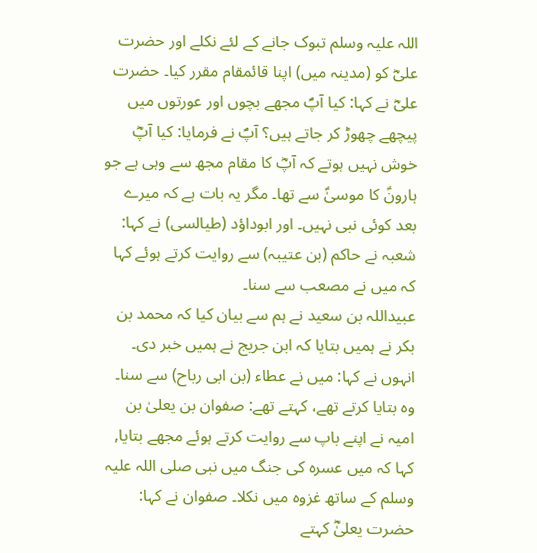اللہ علیہ وسلم تبوک جانے کے لئے نکلے اور حضرت علیؓ کو (مدینہ میں) اپنا قائمقام مقرر کیا۔ حضرت علیؓ نے کہا: کیا آپؐ مجھے بچوں اور عورتوں میں پیچھے چھوڑ کر جاتے ہیں؟ آپؐ نے فرمایا: کیا آپؓ خوش نہیں ہوتے کہ آپؓ کا مقام مجھ سے وہی ہے جو ہارونؑ کا موسیٰؑ سے تھا۔ مگر یہ بات ہے کہ میرے بعد کوئی نبی نہیں۔ اور ابوداؤد (طیالسی) نے کہا: شعبہ نے حاکم (بن عتیبہ) سے روایت کرتے ہوئے کہا کہ میں نے مصعب سے سنا۔
عبیداللہ بن سعید نے ہم سے بیان کیا کہ محمد بن بکر نے ہمیں بتایا کہ ابن جریج نے ہمیں خبر دی۔ انہوں نے کہا: میں نے عطاء (بن ابی رباح) سے سنا۔ وہ بتایا کرتے تھے، کہتے تھے: صفوان بن یعلیٰ بن امیہ نے اپنے باپ سے روایت کرتے ہوئے مجھے بتایا, کہا کہ میں عسرہ کی جنگ میں نبی صلی اللہ علیہ وسلم کے ساتھ غزوہ میں نکلا۔ صفوان نے کہا: حضرت یعلیٰؓ کہتے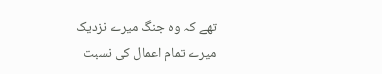تھے کہ وہ جنگ میرے نزدیک میرے تمام اعمال کی نسبت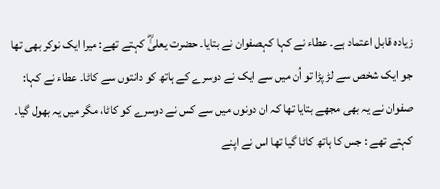زیادہ قابل اعتماد ہے۔ عطاء نے کہا کہصفوان نے بتایا۔ حضرت یعلیٰؓ کہتے تھے: میرا ایک نوکر بھی تھا جو ایک شخص سے لڑ پڑا تو اُن میں سے ایک نے دوسرے کے ہاتھ کو دانتوں سے کاٹا۔ عطاء نے کہا: صفوان نے یہ بھی مجھے بتایا تھا کہ ان دونوں میں سے کس نے دوسرے کو کاٹا، مگر میں یہ بھول گیا۔ کہتے تھے : جس کا ہاتھ کاٹا گیا تھا اس نے اپنے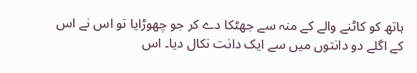ہاتھ کو کاٹنے والے کے منہ سے جھٹکا دے کر جو چھوڑایا تو اس نے اس کے اگلے دو دانتوں میں سے ایک دانت نکال دیا۔ اس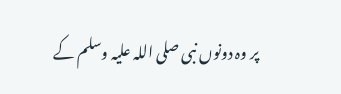پر وہ دونوں نبی صلی اللہ علیہ وسلم کے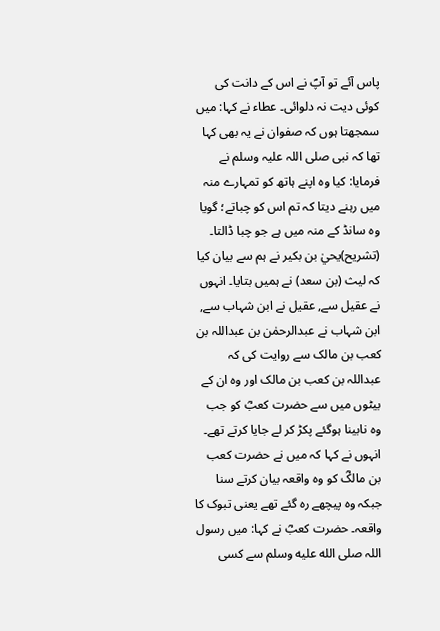پاس آئے تو آپؐ نے اس کے دانت کی کوئی دیت نہ دلوائی۔ عطاء نے کہا: میں سمجھتا ہوں کہ صفوان نے یہ بھی کہا تھا کہ نبی صلی اللہ علیہ وسلم نے فرمایا: کیا وہ اپنے ہاتھ کو تمہارے منہ میں رہنے دیتا کہ تم اس کو چباتے؛ گویا وہ سانڈ کے منہ میں ہے جو چبا ڈالتا۔
(تشریح)یحيٰ بن بکیر نے ہم سے بیان کیا کہ لیث (بن سعد) نے ہمیں بتایا۔ انہوں نے عقیل سے, عقیل نے ابن شہاب سے, ابن شہاب نے عبدالرحمٰن بن عبداللہ بن کعب بن مالک سے روایت کی کہ عبداللہ بن کعب بن مالک اور وہ ان کے بیٹوں میں سے حضرت کعبؓ کو جب وہ نابینا ہوگئے پکڑ کر لے جایا کرتے تھے۔ انہوں نے کہا کہ میں نے حضرت کعب بن مالکؓ کو وہ واقعہ بیان کرتے سنا جبکہ وہ پیچھے رہ گئے تھے یعنی تبوک کا واقعہ۔ حضرت کعبؓ نے کہا: میں رسول اللہ صلى الله عليه وسلم سے کسی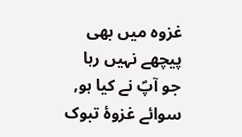غزوہ میں بھی پیچھے نہیں رہا جو آپؐ نے کیا ہو, سوائے غزوۂ تبوک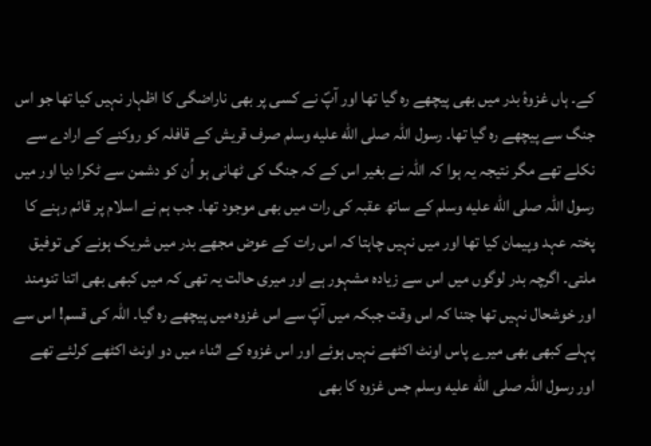کے۔ ہاں غزوۂ بدر میں بھی پیچھے رہ گیا تھا اور آپؐ نے کسی پر بھی ناراضگی کا اظہار نہیں کیا تھا جو اس جنگ سے پیچھے رہ گیا تھا۔ رسول اللہ صلى الله عليه وسلم صرف قریش کے قافلہ کو روکنے کے ارادے سے نکلے تھے مگر نتیجہ یہ ہوا کہ اللہ نے بغیر اس کے کہ جنگ کی ٹھانی ہو اُن کو دشمن سے ٹکرا دیا اور میں رسول اللہ صلى الله عليه وسلم کے ساتھ عقبہ کی رات میں بھی موجود تھا۔ جب ہم نے اسلام پر قائم رہنے کا پختہ عہد وپیمان کیا تھا اور میں نہیں چاہتا کہ اس رات کے عوض مجھے بدر میں شریک ہونے کی توفیق ملتی۔ اگرچہ بدر لوگوں میں اس سے زیادہ مشہور ہے اور میری حالت یہ تھی کہ میں کبھی بھی اتنا تنومند اور خوشحال نہیں تھا جتنا کہ اس وقت جبکہ میں آپؐ سے اس غزوہ میں پیچھے رہ گیا۔ اللہ کی قسم! اس سے پہلے کبھی بھی میرے پاس اونٹ اکٹھے نہیں ہوئے اور اس غزوہ کے اثناء میں دو اونٹ اکٹھے کرلئے تھے اور رسول اللہ صلى الله عليه وسلم جس غزوہ کا بھی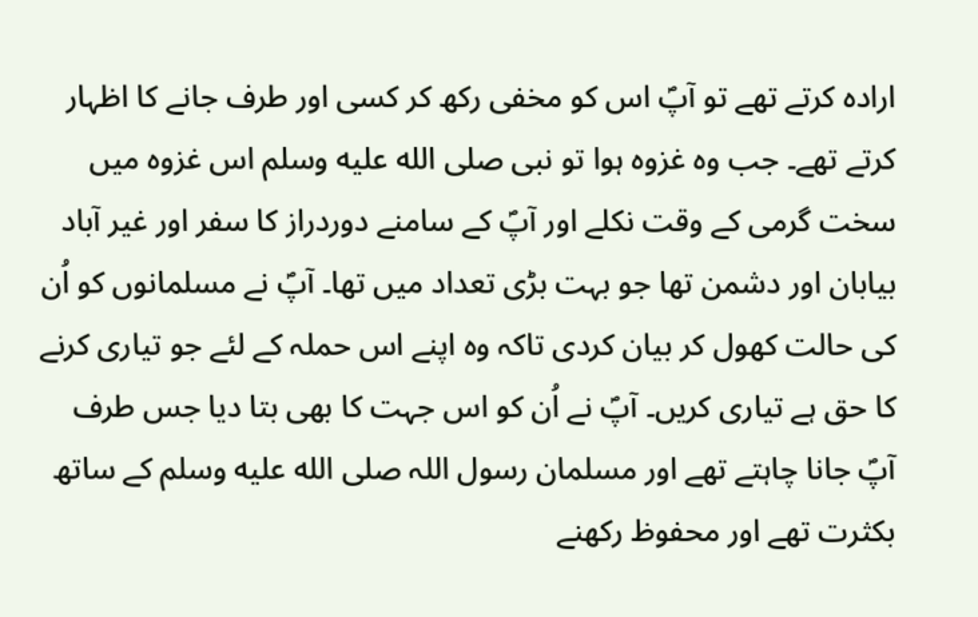ارادہ کرتے تھے تو آپؐ اس کو مخفی رکھ کر کسی اور طرف جانے کا اظہار کرتے تھے۔ جب وہ غزوہ ہوا تو نبی صلى الله عليه وسلم اس غزوہ میں سخت گرمی کے وقت نکلے اور آپؐ کے سامنے دوردراز کا سفر اور غیر آباد بیابان اور دشمن تھا جو بہت بڑی تعداد میں تھا۔ آپؐ نے مسلمانوں کو اُن کی حالت کھول کر بیان کردی تاکہ وہ اپنے اس حملہ کے لئے جو تیاری کرنے کا حق ہے تیاری کریں۔ آپؐ نے اُن کو اس جہت کا بھی بتا دیا جس طرف آپؐ جانا چاہتے تھے اور مسلمان رسول اللہ صلى الله عليه وسلم کے ساتھ بکثرت تھے اور محفوظ رکھنے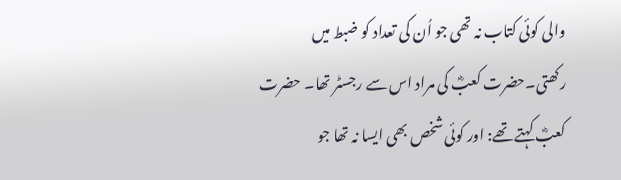والی کوئی کتاب نہ تھی جو اُن کی تعداد کو ضبط میں رکھتی۔حضرت کعبؓ کی مراد اس سے رجسٹر تھا۔ حضرت کعبؓ کہتے تھے: اور کوئی شخص بھی ایسا نہ تھا جو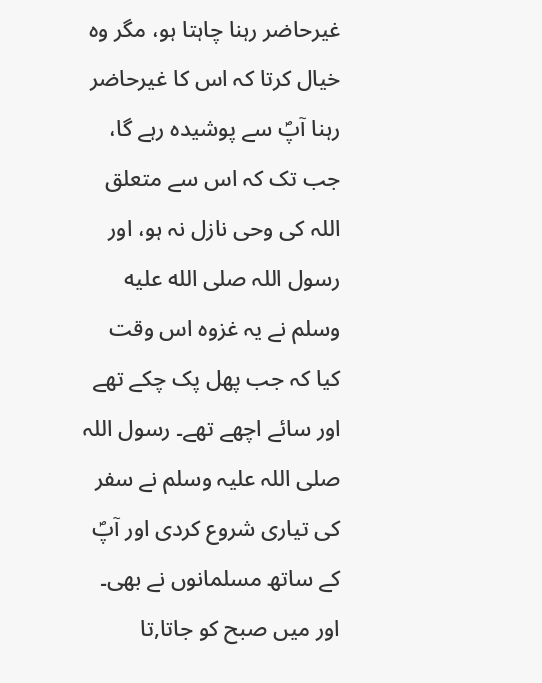غیرحاضر رہنا چاہتا ہو، مگر وہ خیال کرتا کہ اس کا غیرحاضر رہنا آپؐ سے پوشیدہ رہے گا، جب تک کہ اس سے متعلق اللہ کی وحی نازل نہ ہو، اور رسول اللہ صلى الله عليه وسلم نے یہ غزوہ اس وقت کیا کہ جب پھل پک چکے تھے اور سائے اچھے تھے۔ رسول اللہ صلی اللہ علیہ وسلم نے سفر کی تیاری شروع کردی اور آپؐ کے ساتھ مسلمانوں نے بھی۔ اور میں صبح کو جاتا,تا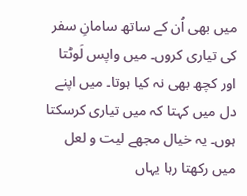میں بھی اُن کے ساتھ سامانِ سفر کی تیاری کروں۔ میں واپس لَوٹتا اور کچھ بھی نہ کیا ہوتا۔ میں اپنے دل میں کہتا کہ میں تیاری کرسکتا ہوں۔ یہ خیال مجھے لیت و لعل میں رکھتا رہا یہاں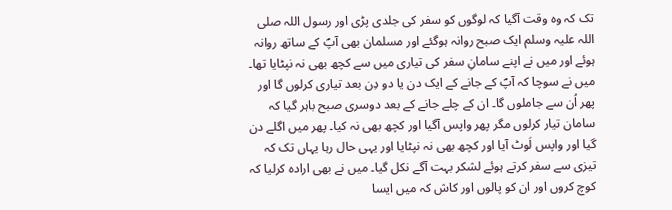تک کہ وہ وقت آگیا کہ لوگوں کو سفر کی جلدی پڑی اور رسول اللہ صلی اللہ علیہ وسلم ایک صبح روانہ ہوگئے اور مسلمان بھی آپؐ کے ساتھ روانہ ہوئے اور میں نے اپنے سامانِ سفر کی تیاری میں سے کچھ بھی نہ نپٹایا تھا۔ میں نے سوچا کہ آپؐ کے جانے کے ایک دن یا دو دِن بعد تیاری کرلوں گا اور پھر اُن سے جاملوں گا۔ ان کے چلے جانے کے بعد دوسری صبح باہر گیا کہ سامان تیار کرلوں مگر پھر واپس آگیا اور کچھ بھی نہ کیا۔ پھر میں اگلے دن گیا اور واپس لَوٹ آیا اور کچھ بھی نہ نپٹایا اور یہی حال رہا یہاں تک کہ تیزی سے سفر کرتے ہوئے لشکر بہت آگے نکل گیا۔ میں نے بھی ارادہ کرلیا کہ کوچ کروں اور ان کو پالوں اور کاش کہ میں ایسا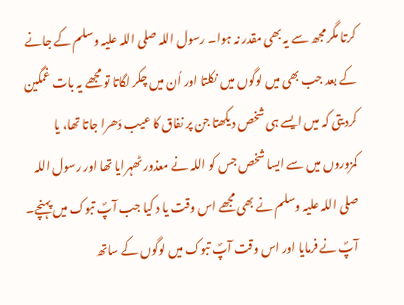کرتا مگر مجھ سے یہ بھی مقدر نہ ہوا۔ رسول اللہ صلی اللہ علیہ وسلم کے جانے کے بعد جب بھی میں لوگوں میں نکلتا اور اُن میں چکر لگاتا تو مجھے یہ بات غمگین کردیتی کہ میں ایسے ہی شخص دیکھتا جن پر نفاق کا عیب دَھرا جاتا تھا، یا کمزوروں میں سے ایسا شخص جس کو اللہ نے معذور ٹھہرایا تھا اور رسول اللہ صلی اللہ علیہ وسلم نے بھی مجھے اس وقت یا د کیا جب آپؐ تبوک میں پہنچے۔ آپؐ نے فرمایا اور اس وقت آپؐ تبوک میں لوگوں کے ساتھ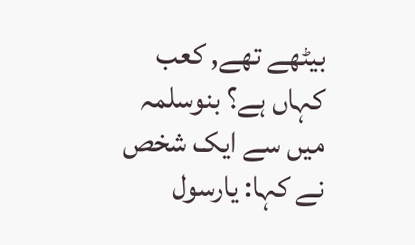بیٹھے تھے, کعب کہاں ہے؟ بنوسلمہ میں سے ایک شخص نے کہا: یارسول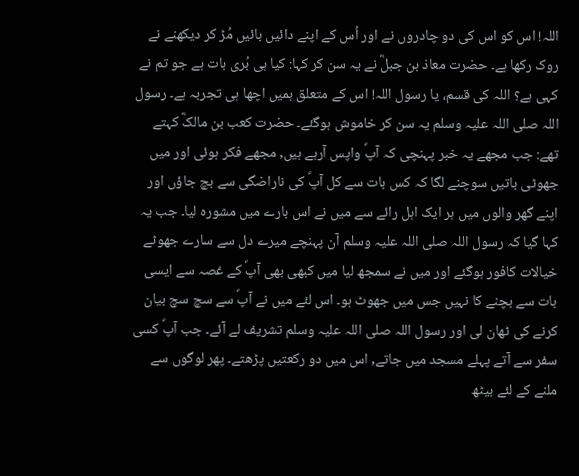اللہ! اس کو اس کی دو چادروں نے اور اُس کے اپنے دائیں بائیں مُڑ کر دیکھنے نے روک رکھا ہے۔ حضرت معاذ بن جبلؓ نے یہ سن کر کہا: کیا ہی بُری بات ہے جو تم نے کہی ہے؟ اللہ کی قسم، یا رسول اللہ! اس کے متعلق ہمیں اچھا ہی تجربہ ہے۔ رسول اللہ صلی اللہ علیہ وسلم یہ سن کر خاموش ہوگئے۔ حضرت کعب بن مالکؓ کہتے تھے: جب مجھے یہ خبر پہنچی کہ آپؐ واپس آرہے ہیں, مجھے فکر ہوئی اور میں جھوٹی باتیں سوچنے لگا کہ کس بات سے کل آپؐ کی ناراضگی سے بچ جاؤں اور اپنے گھر والوں میں ہر ایک اہل رائے سے میں نے اس بارے میں مشورہ لیا۔ جب یہ کہا گیا کہ رسول اللہ صلی اللہ علیہ وسلم آن پہنچے میرے دل سے سارے جھوٹے خیالات کافور ہوگئے اور میں نے سمجھ لیا میں کبھی بھی آپؐ کے غصہ سے ایسی بات سے بچنے کا نہیں جس میں جھوٹ ہو۔ اس لئے میں نے آپؐ سے سچ سچ بیان کرنے کی ٹھان لی اور رسول اللہ صلی اللہ علیہ وسلم تشریف لے آئے۔ جب آپؐ کسی سفر سے آتے پہلے مسجد میں جاتے, اس میں دو رکعتیں پڑھتے۔ پھر لوگوں سے ملنے کے لئے بیٹھ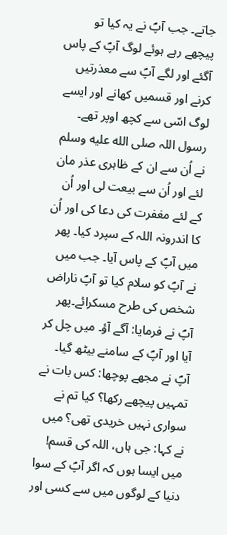جاتے۔ جب آپؐ نے یہ کیا تو پیچھے رہے ہوئے لوگ آپؐ کے پاس آگئے اور لگے آپؐ سے معذرتیں کرنے اور قسمیں کھانے اور ایسے لوگ اسّی سے کچھ اوپر تھے۔ رسول اللہ صلى الله عليه وسلم نے اُن سے ان کے ظاہری عذر مان لئے اور اُن سے بیعت لی اور اُن کے لئے مغفرت کی دعا کی اور اُن کا اندرونہ اللہ کے سپرد کیا۔ پھر میں آپؐ کے پاس آیا۔ جب میں نے آپؐ کو سلام کیا تو آپؐ ناراض شخص کی طرح مسکرائے۔پھر آپؐ نے فرمایا: آگے آؤ۔ میں چل کر آیا اور آپؐ کے سامنے بیٹھ گیا۔ آپؐ نے مجھے پوچھا: کس بات نے تمہیں پیچھے رکھا؟ کیا تم نے سواری نہیں خریدی تھی؟ میں نے کہا: جی ہاں، اللہ کی قسم! میں ایسا ہوں کہ اگر آپؐ کے سوا دنیا کے لوگوں میں سے کسی اور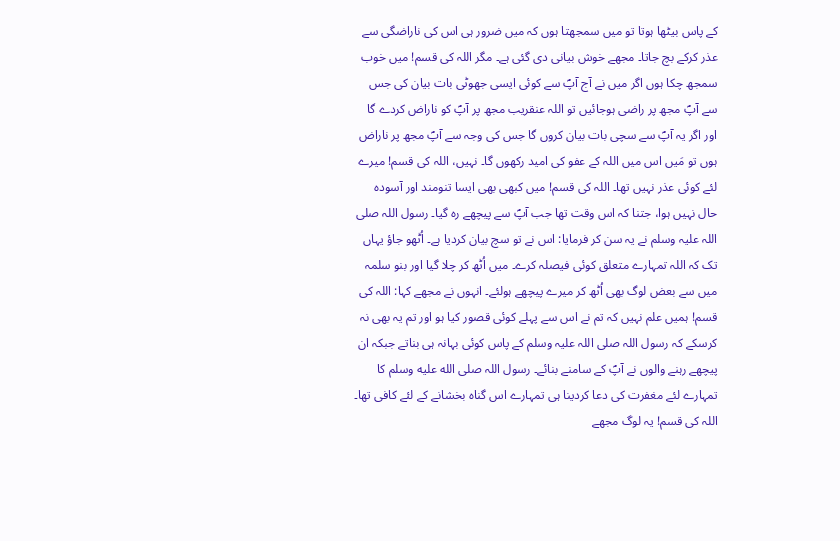کے پاس بیٹھا ہوتا تو میں سمجھتا ہوں کہ میں ضرور ہی اس کی ناراضگی سے عذر کرکے بچ جاتا۔ مجھے خوش بیانی دی گئی ہے۔ مگر اللہ کی قسم! میں خوب سمجھ چکا ہوں اگر میں نے آج آپؐ سے کوئی ایسی جھوٹی بات بیان کی جس سے آپؐ مجھ پر راضی ہوجائیں تو اللہ عنقریب مجھ پر آپؐ کو ناراض کردے گا اور اگر یہ آپؐ سے سچی بات بیان کروں گا جس کی وجہ سے آپؐ مجھ پر ناراض ہوں تو مَیں اس میں اللہ کے عفو کی امید رکھوں گا۔ نہیں، اللہ کی قسم! میرے لئے کوئی عذر نہیں تھا۔ اللہ کی قسم! میں کبھی بھی ایسا تنومند اور آسودہ حال نہیں ہوا، جتنا کہ اس وقت تھا جب آپؐ سے پیچھے رہ گیا۔ رسول اللہ صلی اللہ علیہ وسلم نے یہ سن کر فرمایا: اس نے تو سچ بیان کردیا ہے۔ اُٹھو جاؤ یہاں تک کہ اللہ تمہارے متعلق کوئی فیصلہ کرے۔ میں اُٹھ کر چلا گیا اور بنو سلمہ میں سے بعض لوگ بھی اُٹھ کر میرے پیچھے ہولئے۔ انہوں نے مجھے کہا: اللہ کی قسم! ہمیں علم نہیں کہ تم نے اس سے پہلے کوئی قصور کیا ہو اور تم یہ بھی نہ کرسکے کہ رسول اللہ صلی اللہ علیہ وسلم کے پاس کوئی بہانہ ہی بناتے جبکہ ان پیچھے رہنے والوں نے آپؐ کے سامنے بنائے۔ رسول اللہ صلى الله عليه وسلم کا تمہارے لئے مغفرت کی دعا کردینا ہی تمہارے اس گناہ بخشانے کے لئے کافی تھا۔ اللہ کی قسم! یہ لوگ مجھے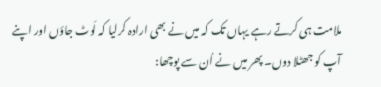ملامت ہی کرتے رہے یہاں تک کہ میں نے بھی ارادہ کرلیا کہ لَوٹ جاؤں اور اپنے آپ کو جھٹلا دوں۔ پھر میں نے اُن سے پوچھا: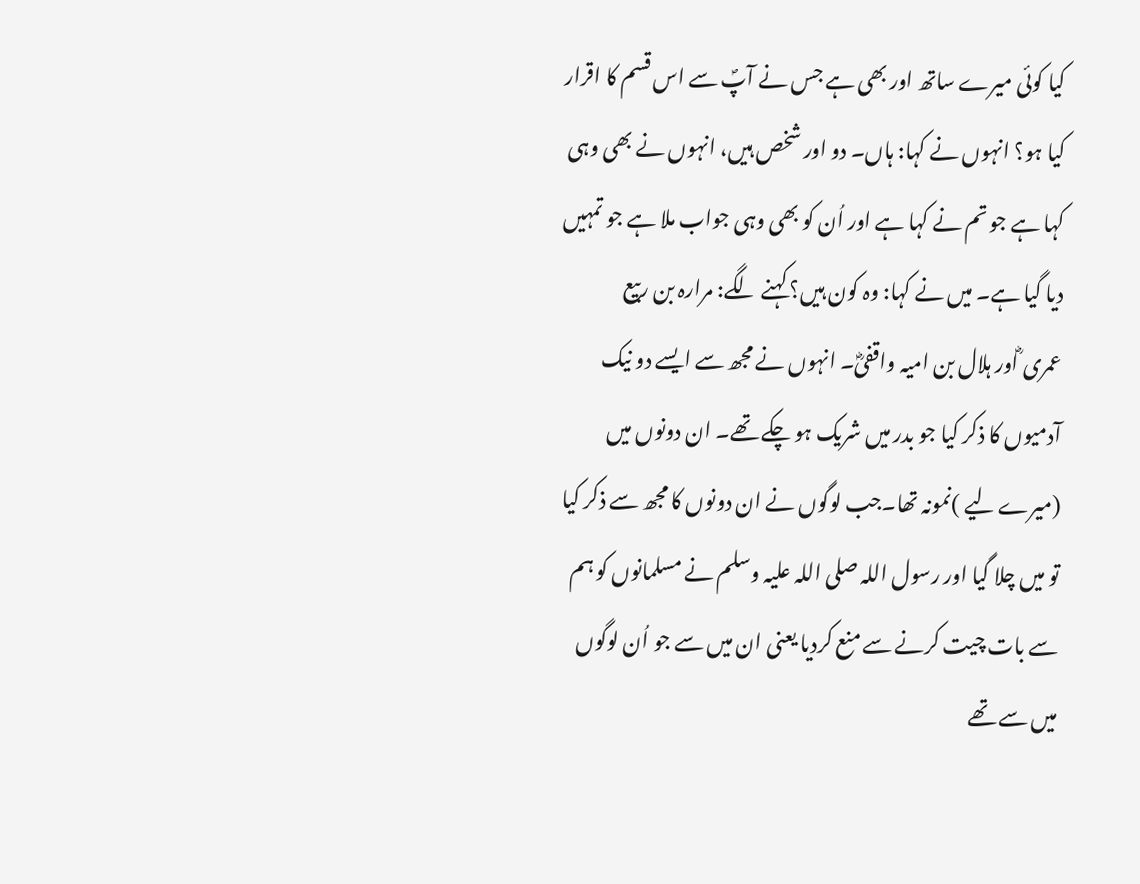کیا کوئی میرے ساتھ اور بھی ہے جس نے آپؐ سے اس قسم کا اقرار کیا ہو؟ انہوں نے کہا: ہاں۔ دو اور شخص ہیں، انہوں نے بھی وہی کہا ہے جو تم نے کہا ہے اور اُن کو بھی وہی جواب ملا ہے جو تمہیں دیا گیا ہے۔ میں نے کہا: وہ کون ہیں؟ کہنے لگے: مرارہ بن ربیع عمری ؓاور ہلال بن امیہ واقفیؓ۔ انہوں نے مجھ سے ایسے دو نیک آدمیوں کا ذکر کیا جو بدر میں شریک ہو چکے تھے۔ ان دونوں میں (میرے لیے )نمونہ تھا۔جب لوگوں نے ان دونوں کا مجھ سے ذکر کیا تو میں چلا گیا اور رسول اللہ صلی اللہ علیہ وسلم نے مسلمانوں کو ہم سے بات چیت کرنے سے منع کردیا یعنی ان میں سے جو اُن لوگوں میں سے تھے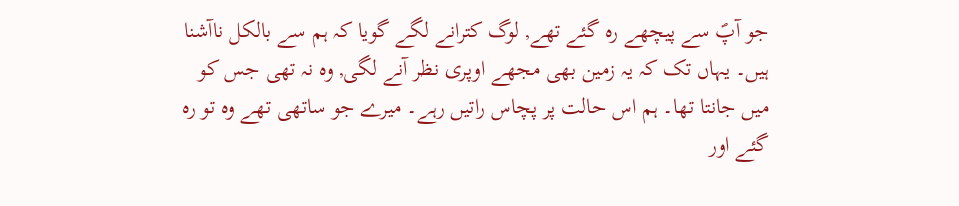جو آپؐ سے پیچھے رہ گئے تھے, لوگ کترانے لگے گویا کہ ہم سے بالکل ناآشنا ہیں۔ یہاں تک کہ یہ زمین بھی مجھے اوپری نظر آنے لگی, وہ نہ تھی جس کو میں جانتا تھا۔ ہم اس حالت پر پچاس راتیں رہے۔ میرے جو ساتھی تھے وہ تو رہ گئے اور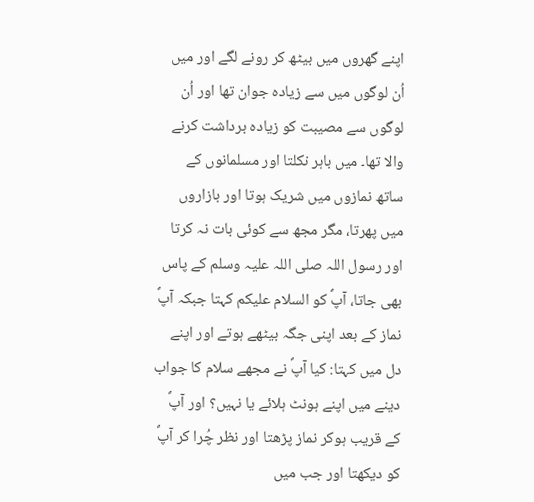اپنے گھروں میں بیٹھ کر رونے لگے اور میں اُن لوگوں میں سے زیادہ جوان تھا اور اُن لوگوں سے مصیبت کو زیادہ برداشت کرنے والا تھا۔ میں باہر نکلتا اور مسلمانوں کے ساتھ نمازوں میں شریک ہوتا اور بازاروں میں پھرتا، مگر مجھ سے کوئی بات نہ کرتا اور رسول اللہ صلی اللہ علیہ وسلم کے پاس بھی جاتا، آپؐ کو السلام علیکم کہتا جبکہ آپؐ نماز کے بعد اپنی جگہ بیٹھے ہوتے اور اپنے دل میں کہتا: کیا آپؐ نے مجھے سلام کا جواب دینے میں اپنے ہونٹ ہلائے یا نہیں؟ اور آپؐ کے قریب ہوکر نماز پڑھتا اور نظر چُرا کر آپؐ کو دیکھتا اور جب میں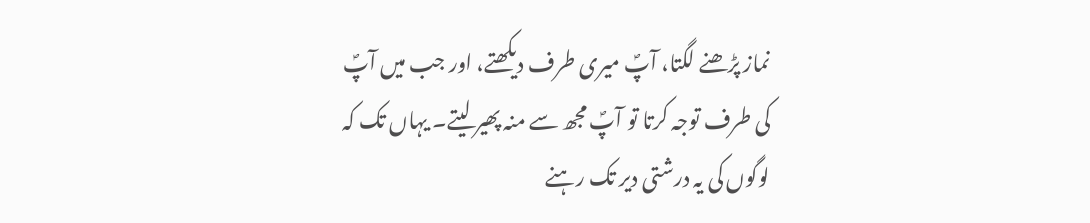نماز پڑھنے لگتا، آپؐ میری طرف دیکھتے، اور جب میں آپؐ کی طرف توجہ کرتا تو آپؐ مجھ سے منہ پھیر لیتے۔ یہاں تک کہ لوگوں کی یہ درشتی دیر تک رہنے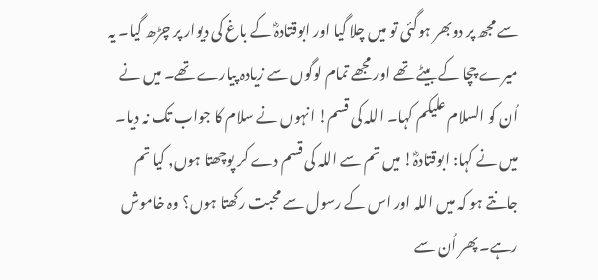سے مجھ پر دوبھر ہوگئی تو میں چلا گیا اور ابوقتادہؓ کے باغ کی دیوار پر چڑھ گیا۔ یہ میرے چچا کے بیٹے تھے اور مجھے تمام لوگوں سے زیادہ پیارے تھے۔ میں نے اُن کو السلام علیکم کہا۔ اللہ کی قسم! انہوں نے سلام کا جواب تک نہ دیا۔ میں نے کہا: ابوقتادہؓ! میں تم سے اللہ کی قسم دے کر پوچھتا ہوں, کیا تم جانتے ہو کہ میں اللہ اور اس کے رسول سے محبت رکھتا ہوں؟ وہ خاموش رہے۔ پھر اُن سے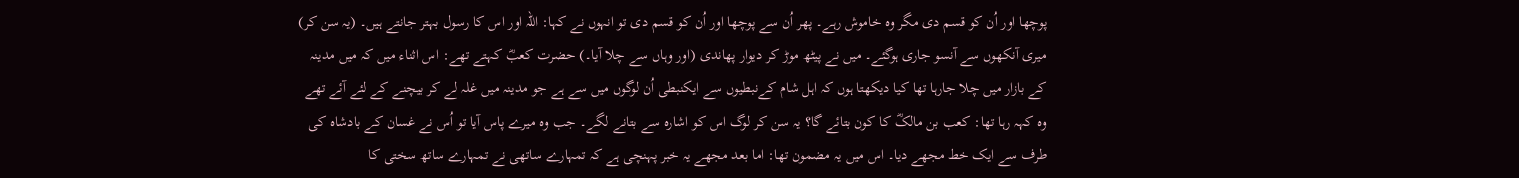پوچھا اور اُن کو قسم دی مگر وہ خاموش رہے۔ پھر اُن سے پوچھا اور اُن کو قسم دی تو انہوں نے کہا: اللہ اور اس کا رسول بہتر جانتے ہیں۔ (یہ سن کر) میری آنکھوں سے آنسو جاری ہوگئے۔ میں نے پیٹھ موڑ کر دیوار پھاندی (اور وہاں سے چلا آیا۔) حضرت کعبؓ کہتے تھے: اس اثناء میں کہ میں مدینہ کے بازار میں چلا جارہا تھا کیا دیکھتا ہوں کہ اہل شام کےنبطیوں سے ایکنبطی اُن لوگوں میں سے ہے جو مدینہ میں غلہ لے کر بیچنے کے لئے آئے تھے وہ کہہ رہا تھا: کعب بن مالکؓ کا کون بتائے گا؟ یہ سن کر لوگ اس کو اشارہ سے بتانے لگے۔ جب وہ میرے پاس آیا تو اُس نے غسان کے بادشاہ کی طرف سے ایک خط مجھے دیا۔ اس میں یہ مضمون تھا: اما بعد مجھے یہ خبر پہنچی ہے کہ تمہارے ساتھی نے تمہارے ساتھ سختی کا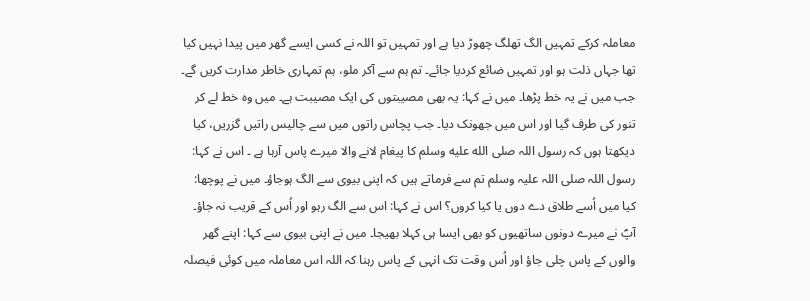معاملہ کرکے تمہیں الگ تھلگ چھوڑ دیا ہے اور تمہیں تو اللہ نے کسی ایسے گھر میں پیدا نہیں کیا تھا جہاں ذلت ہو اور تمہیں ضائع کردیا جائے۔ تم ہم سے آکر ملو، ہم تمہاری خاطر مدارت کریں گے۔ جب میں نے یہ خط پڑھا۔ میں نے کہا: یہ بھی مصیبتوں کی ایک مصیبت ہے۔ میں وہ خط لے کر تنور کی طرف گیا اور اس میں جھونک دیا۔ جب پچاس راتوں میں سے چالیس راتیں گزریں، کیا دیکھتا ہوں کہ رسول اللہ صلى الله عليه وسلم کا پیغام لانے والا میرے پاس آرہا ہے ۔ اس نے کہا: رسول اللہ صلی اللہ علیہ وسلم تم سے فرماتے ہیں کہ اپنی بیوی سے الگ ہوجاؤ۔ میں نے پوچھا: کیا میں اُسے طلاق دے دوں یا کیا کروں؟ اس نے کہا: اس سے الگ رہو اور اُس کے قریب نہ جاؤ۔ آپؐ نے میرے دونوں ساتھیوں کو بھی ایسا ہی کہلا بھیجا۔ میں نے اپنی بیوی سے کہا: اپنے گھر والوں کے پاس چلی جاؤ اور اُس وقت تک انہی کے پاس رہنا کہ اللہ اس معاملہ میں کوئی فیصلہ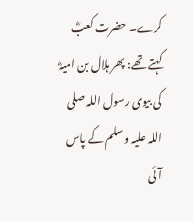کرے۔ حضرت کعبؓ کہتے تھے: پھر ہلال بن امیہؓ کی بیوی رسول اللہ صلی اللہ علیہ وسلم کے پاس آئی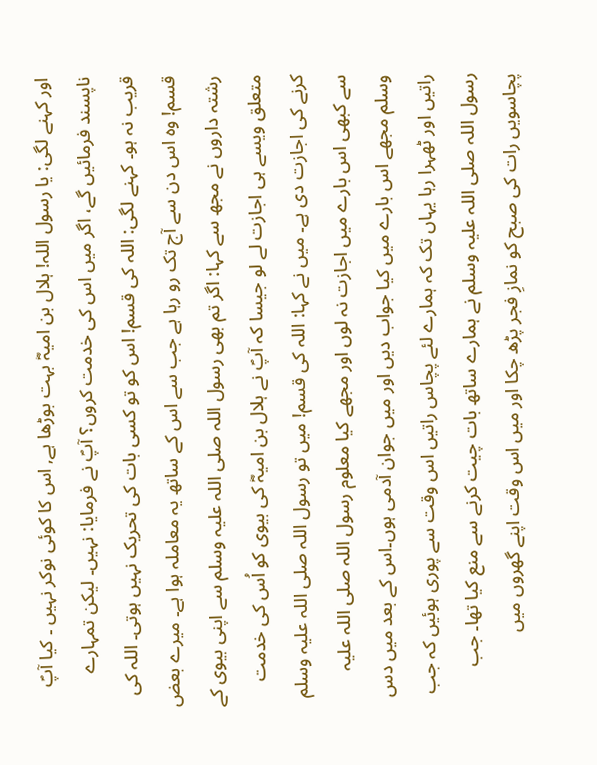اور کہنے لگی: یا رسول اللہ! ہلال بن امیہؓ بہت بوڑھا ہے, اس کا کوئی نوکر نہیں ۔ کیا آپؐ ناپسند فرمائیں گے، اگر میں اس کی خدمت کروں؟ آپؐ نے فرمایا: نہیں۔ لیکن تمہارے قریب نہ ہو۔ کہنے لگی: اللہ کی قسم! اس کو تو کسی بات کی تحریک نہیں ہوتی۔ اللہ کی قسم! وہ اس دن سے آج تک رو رہا ہے جب سے اس کے ساتھ یہ معاملہ ہوا ہے۔ میرے بعض رشتہ داروں نے مجھ سے کہا: اگر تم بھی رسول اللہ صلی اللہ علیہ وسلم سے اپنی بیوی کے متعلق ویسے ہی اجازت لے لو جیسا کہ آپؐ نے ہلال بن امیہؓ کی بیوی کو اُس کی خدمت کرنے کی اجازت دی ہے۔ میں نے کہا: اللہ کی قسم! میں تو رسول اللہ صلی اللہ علیہ وسلم سے کبھی اس بارے میں اجازت نہ لوں اور مجھے کیا معلوم رسول اللہ صلی اللہ علیہ وسلم مجھے اس بارے میں کیا جواب دیں اور میں جوان آدمی ہوں۔اس کے بعد میں دس راتیں اور ٹھہرا رہا یہاں تک کہ ہمارے لئے پچاس راتیں اس وقت سے پوری ہوئیں کہ جب رسول اللہ صلی اللہ علیہ وسلم نے ہمارے ساتھ بات چیت کرنے سے منع کیا تھا۔ جب پچاسویں رات کی صبح کو نمازِ فجر پڑھ چکا اور میں اس وقت اپنے گھروں میں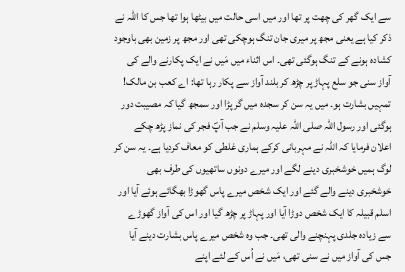سے ایک گھر کی چھت پر تھا اور میں اسی حالت میں بیٹھا ہوا تھا جس کا اللہ نے ذکر کیا ہے یعنی مجھ پر میری جان تنگ ہوچکی تھی اور مجھ پر زمین بھی باوجود کشادہ ہونے کے تنگ ہوگئی تھی۔ اس اثناء میں مَیں نے ایک پکارنے والے کی آواز سنی جو سلع پہاڑ پر چڑھ کر بلند آواز سے پکار رہا تھا: اے کعب بن مالک! تمہیں بشارت ہو۔ میں یہ سن کر سجدہ میں گر پڑا اور سمجھ گیا کہ مصیبت دور ہوگئی اور رسول اللہ صلی اللہ علیہ وسلم نے جب آپؐ فجر کی نماز پڑھ چکے اعلان فرمایا کہ اللہ نے مہربانی کرکے ہماری غلطی کو معاف کردیا ہے۔ یہ سن کر لوگ ہمیں خوشخبری دینے لگے اور میرے دونوں ساتھیوں کی طرف بھی خوشخبری دینے والے گئے اور ایک شخص میرے پاس گھوڑا بھگائے ہوئے آیا اور اسلم قبیلہ کا ایک شخص دوڑا آیا اور پہاڑ پر چڑھ گیا اور اس کی آواز گھوڑے سے زیادہ جلدی پہنچنے والی تھی۔ جب وہ شخص میرے پاس بشارت دینے آیا جس کی آواز میں نے سنی تھی، مَیں نے اُس کے لئے اپنے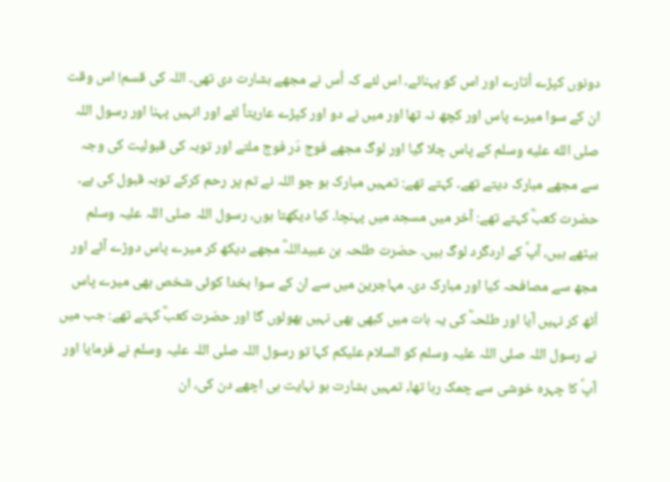دونوں کپڑے اُتارے اور اس کو پہنائے۔ اس لئے کہ اُس نے مجھے بشارت دی تھی۔ اللہ کی قسم! اس وقت ان کے سوا میرے پاس اور کچھ نہ تھا اور میں نے دو اور کپڑے عاریتاً لئے اور انہیں پہنا اور رسول اللہ صلى الله عليه وسلم کے پاس چلا گیا اور لوگ مجھے فوج دَر فوج ملتے اور توبہ کی قبولیت کی وجہ سے مجھے مبارک دیتے تھے۔ کہتے تھے: تمہیں مبارک ہو جو اللہ نے تم پر رحم کرکے توبہ قبول کی ہے۔ حضرت کعبؓ کہتے تھے: آخر میں مسجد میں پہنچا۔ کیا دیکھتا ہوں، رسول اللہ صلی اللہ علیہ وسلم بیٹھے ہیں، آپؐ کے اردگرد لوگ ہیں۔ حضرت طلحہ بن عبیداللہؓ مجھے دیکھ کر میرے پاس دوڑے آئے اور مجھ سے مصافحہ کیا اور مبارک دی۔ مہاجرین میں سے ان کے سوا بخدا کوئی شخص بھی میرے پاس اُٹھ کر نہیں آیا اور طلحہؓ کی یہ بات میں کبھی بھی نہیں بھولوں گا اور حضرت کعبؓ کہتے تھے: جب میں نے رسول اللہ صلی اللہ علیہ وسلم کو السلام علیکم کہا تو رسول اللہ صلی اللہ علیہ وسلم نے فرمایا اور آپؐ کا چہرہ خوشی سے چمک رہا تھا, تمہیں بشارت ہو نہایت ہی اچھے دن کی، ان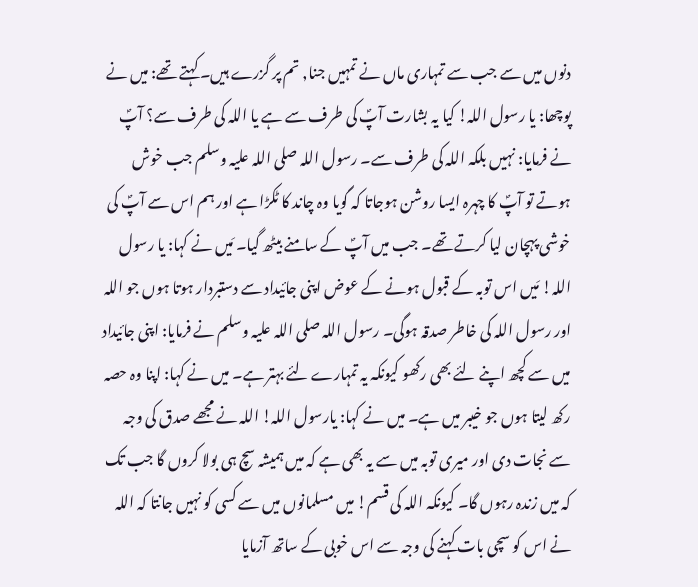دنوں میں سے جب سے تمہاری ماں نے تمہیں جنا, تم پر گزرے ہیں۔ کہتے تھے: میں نے پوچھا: یا رسول اللہ! کیا یہ بشارت آپؐ کی طرف سے ہے یا اللہ کی طرف سے؟ آپؐ نے فرمایا: نہیں بلکہ اللہ کی طرف سے۔ رسول اللہ صلی اللہ علیہ وسلم جب خوش ہوتے تو آپؐ کا چہرہ ایسا روشن ہوجاتا کہ گویا وہ چاند کا ٹکڑا ہے اور ہم اس سے آپؐ کی خوشی پہچان لیا کرتے تھے۔ جب میں آپؐ کے سامنے بیٹھ گیا۔ مَیں نے کہا: یا رسول اللہ! مَیں اس توبہ کے قبول ہونے کے عوض اپنی جائیداد سے دستبردار ہوتا ہوں جو اللہ اور رسول اللہ کی خاطر صدقہ ہوگی۔ رسول اللہ صلی اللہ علیہ وسلم نے فرمایا: اپنی جائیداد میں سے کچھ اپنے لئے بھی رکھو کیونکہ یہ تمہارے لئے بہتر ہے۔ میں نے کہا: اپنا وہ حصہ رکھ لیتا ہوں جو خیبر میں ہے۔ میں نے کہا: یارسول اللہ! اللہ نے مجھے صدق کی وجہ سے نجات دی اور میری توبہ میں سے یہ بھی ہے کہ میں ہمیشہ سچ ہی بولا کروں گا جب تک کہ میں زندہ رہوں گا۔ کیونکہ اللہ کی قسم! میں مسلمانوں میں سے کسی کو نہیں جانتا کہ اللہ نے اس کو سچی بات کہنے کی وجہ سے اس خوبی کے ساتھ آزمایا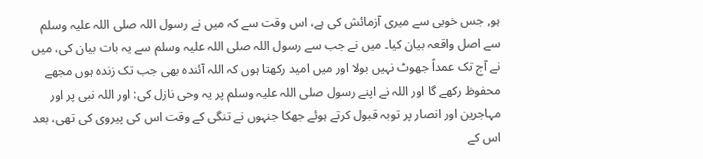ہو, جس خوبی سے میری آزمائش کی ہے، اس وقت سے کہ میں نے رسول اللہ صلی اللہ علیہ وسلم سے اصل واقعہ بیان کیا۔ میں نے جب سے رسول اللہ صلی اللہ علیہ وسلم سے یہ بات بیان کی، میں نے آج تک عمداً جھوٹ نہیں بولا اور میں امید رکھتا ہوں کہ اللہ آئندہ بھی جب تک زندہ ہوں مجھے محفوظ رکھے گا اور اللہ نے اپنے رسول صلی اللہ علیہ وسلم پر یہ وحی نازل کی: اور اللہ نبی پر اور مہاجرین اور انصار پر توبہ قبول کرتے ہوئے جھکا جنہوں نے تنگی کے وقت اس کی پیروی کی تھی، بعد اس کے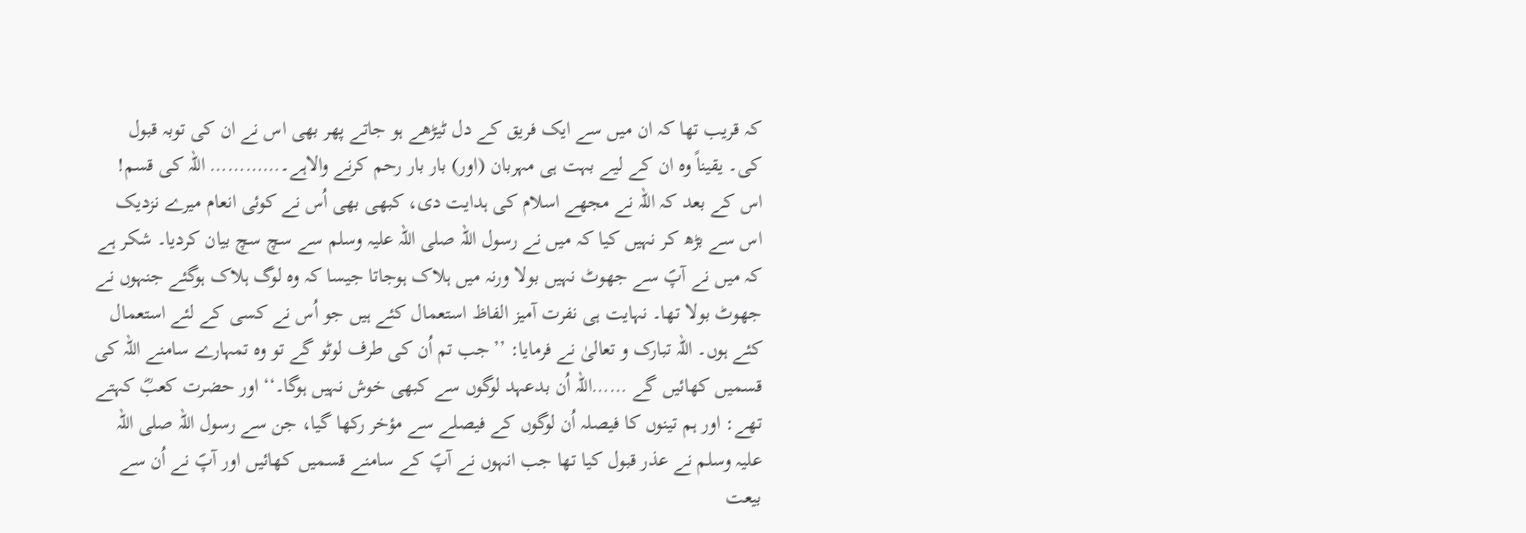کہ قریب تھا کہ ان میں سے ایک فریق کے دل ٹیڑھے ہو جاتے پھر بھی اس نے ان کی توبہ قبول کی۔ یقیناً وہ ان کے لیے بہت ہی مہربان (اور) بار بار رحم کرنے والاہے۔………… اللہ کی قسم! اس کے بعد کہ اللہ نے مجھے اسلام کی ہدایت دی، کبھی بھی اُس نے کوئی انعام میرے نزدیک اس سے بڑھ کر نہیں کیا کہ میں نے رسول اللہ صلی اللہ علیہ وسلم سے سچ سچ بیان کردیا۔ شکر ہے کہ میں نے آپؐ سے جھوٹ نہیں بولا ورنہ میں ہلاک ہوجاتا جیسا کہ وہ لوگ ہلاک ہوگئے جنہوں نے جھوٹ بولا تھا۔ نہایت ہی نفرت آمیز الفاظ استعمال کئے ہیں جو اُس نے کسی کے لئے استعمال کئے ہوں۔ اللہ تبارک و تعالیٰ نے فرمایا: ’’جب تم اُن کی طرف لوٹو گے تو وہ تمہارے سامنے اللہ کی قسمیں کھائیں گے ……اللہ اُن بدعہد لوگوں سے کبھی خوش نہیں ہوگا۔‘‘ اور حضرت کعبؓ کہتے تھے: اور ہم تینوں کا فیصلہ اُن لوگوں کے فیصلے سے مؤخر رکھا گیا، جن سے رسول اللہ صلی اللہ علیہ وسلم نے عذر قبول کیا تھا جب انہوں نے آپؐ کے سامنے قسمیں کھائیں اور آپؐ نے اُن سے بیعت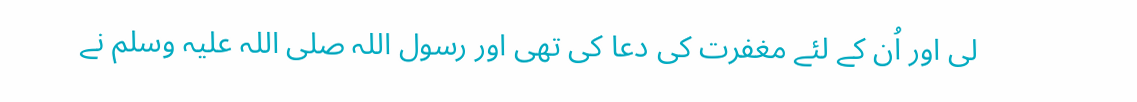لی اور اُن کے لئے مغفرت کی دعا کی تھی اور رسول اللہ صلی اللہ علیہ وسلم نے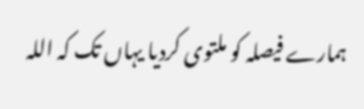ہمارے فیصلہ کو ملتوی کردیا یہاں تک کہ اللہ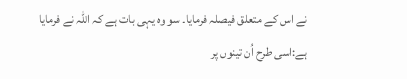نے اس کے متعلق فیصلہ فرمایا۔ سو وہ یہی بات ہے کہ اللہ نے فرمایا ہے:اسی طرح اُن تینوں پر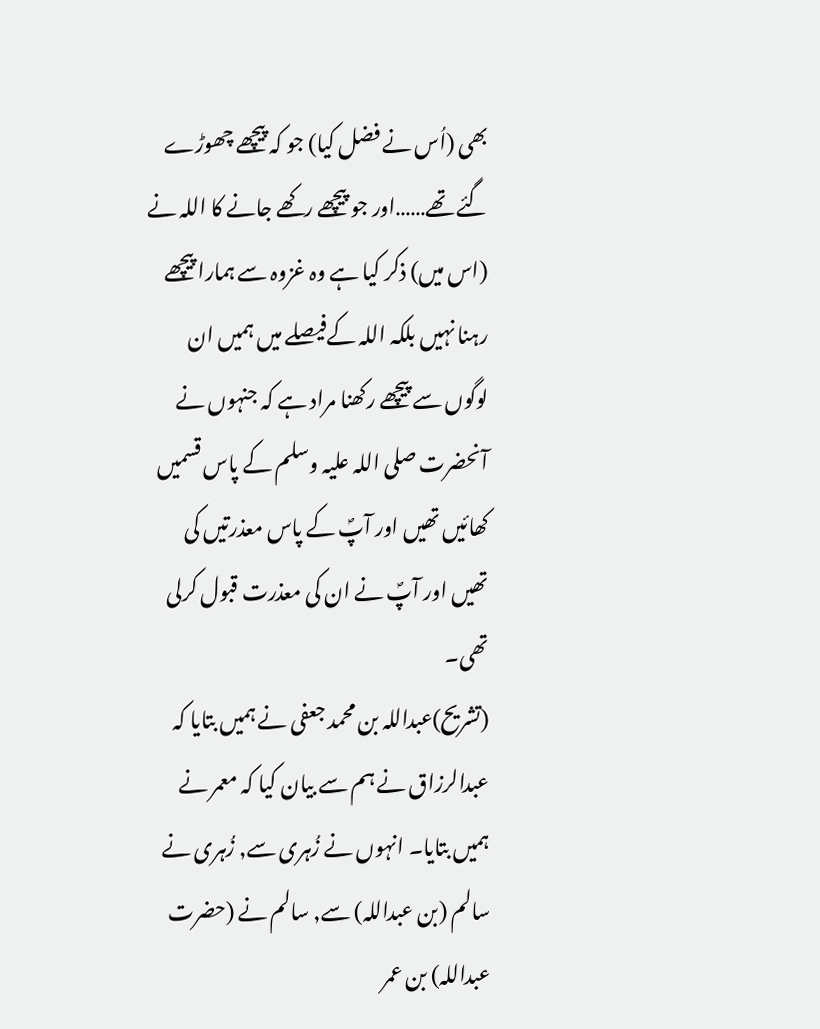بھی (اُس نے فضل کیا) جو کہ پیچھے چھوڑے گئے تھے……اور جو پیچھے رکھے جانے کا اللہ نے (اس میں) ذکر کیا ہے وہ غزوہ سے ہمارا پیچھے رہنا نہیں بلکہ اللہ کےفیصلے میں ہمیں ان لوگوں سے پیچھے رکھنا مراد ہے کہ جنہوں نے آنحضرت صلی اللہ علیہ وسلم کے پاس قسمیں کھائیں تھیں اور آپؐ کے پاس معذرتیں کی تھیں اور آپؐ نے ان کی معذرت قبول کرلی تھی۔
(تشریح)عبداللہ بن محمد جعفی نے ہمیں بتایا کہ عبدالرزاق نے ہم سے بیان کیا کہ معمر نے ہمیں بتایا۔ انہوں نے زُہری سے, زُہری نے سالم (بن عبداللہ) سے, سالم نے (حضرت عبداللہ) بن عمر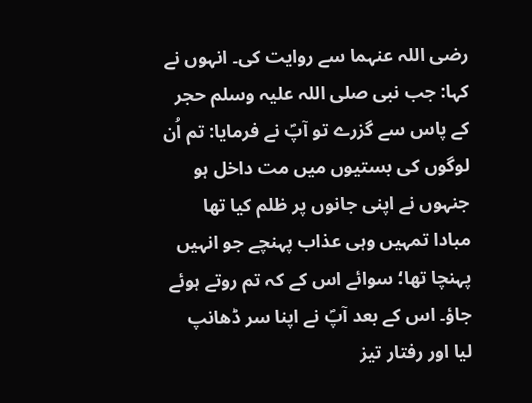رضی اللہ عنہما سے روایت کی۔ انہوں نے کہا: جب نبی صلی اللہ علیہ وسلم حجر کے پاس سے گزرے تو آپؐ نے فرمایا: تم اُن لوگوں کی بستیوں میں مت داخل ہو جنہوں نے اپنی جانوں پر ظلم کیا تھا مبادا تمہیں وہی عذاب پہنچے جو انہیں پہنچا تھا؛ سوائے اس کے کہ تم روتے ہوئے جاؤ۔ اس کے بعد آپؐ نے اپنا سر ڈھانپ لیا اور رفتار تیز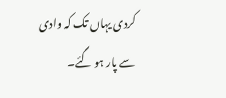کردی یہاں تک کہ وادی سے پار ہو گئے۔